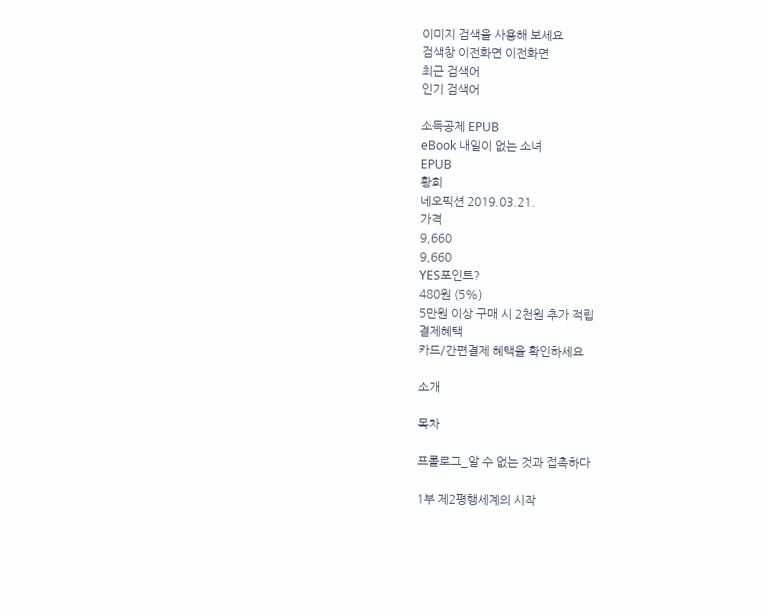이미지 검색을 사용해 보세요
검색창 이전화면 이전화면
최근 검색어
인기 검색어

소득공제 EPUB
eBook 내일이 없는 소녀
EPUB
황희
네오픽션 2019.03.21.
가격
9,660
9,660
YES포인트?
480원 (5%)
5만원 이상 구매 시 2천원 추가 적립
결제혜택
카드/간편결제 혜택을 확인하세요

소개

목차

프롤로그_알 수 없는 것과 접촉하다

1부 제2평행세계의 시작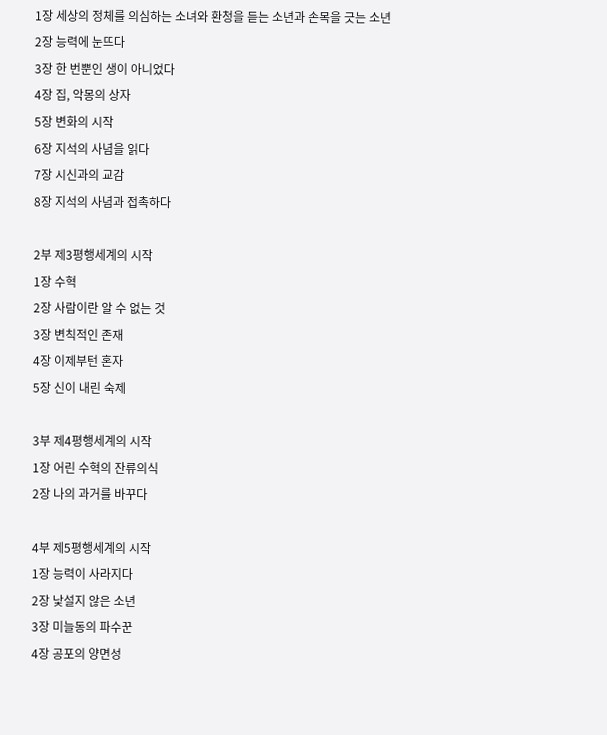1장 세상의 정체를 의심하는 소녀와 환청을 듣는 소년과 손목을 긋는 소년
2장 능력에 눈뜨다
3장 한 번뿐인 생이 아니었다
4장 집, 악몽의 상자
5장 변화의 시작
6장 지석의 사념을 읽다
7장 시신과의 교감
8장 지석의 사념과 접촉하다

2부 제3평행세계의 시작
1장 수혁
2장 사람이란 알 수 없는 것
3장 변칙적인 존재
4장 이제부턴 혼자
5장 신이 내린 숙제

3부 제4평행세계의 시작
1장 어린 수혁의 잔류의식
2장 나의 과거를 바꾸다

4부 제5평행세계의 시작
1장 능력이 사라지다
2장 낯설지 않은 소년
3장 미늘동의 파수꾼
4장 공포의 양면성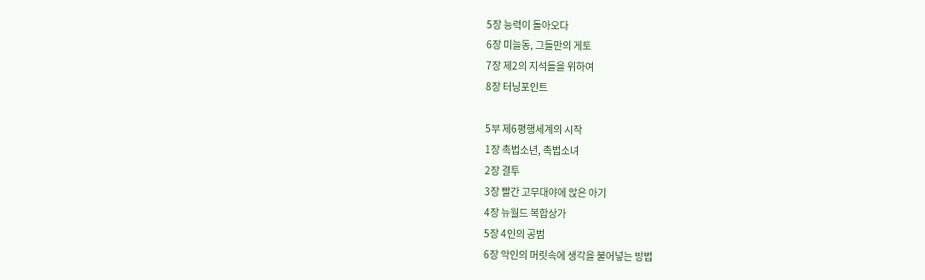5장 능력이 돌아오다
6장 미늘동, 그들만의 게토
7장 제2의 지석들을 위하여
8장 터닝포인트

5부 제6평행세계의 시작
1장 촉법소년, 촉법소녀
2장 결투
3장 빨간 고무대야에 앉은 아기
4장 뉴월드 복합상가
5장 4인의 공범
6장 악인의 머릿속에 생각을 불어넣는 방법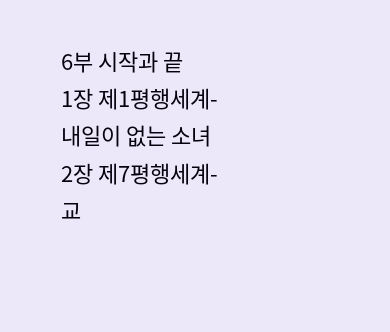6부 시작과 끝
1장 제1평행세계-내일이 없는 소녀
2장 제7평행세계-교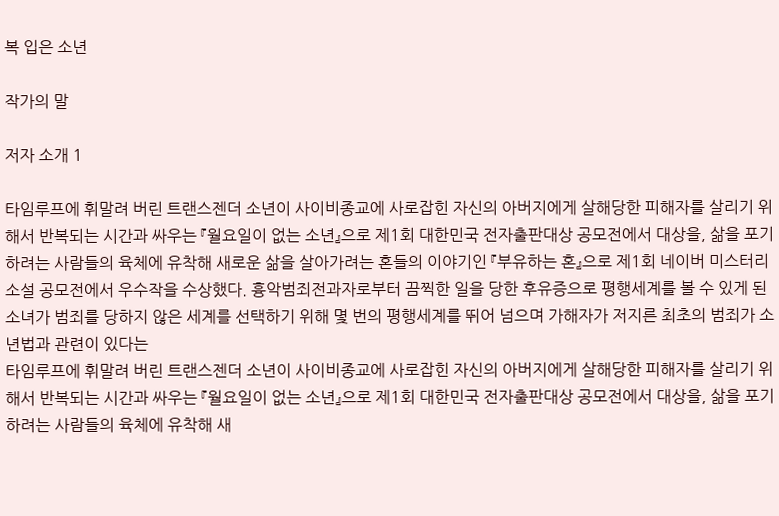복 입은 소년

작가의 말

저자 소개 1

타임루프에 휘말려 버린 트랜스젠더 소년이 사이비종교에 사로잡힌 자신의 아버지에게 살해당한 피해자를 살리기 위해서 반복되는 시간과 싸우는 『월요일이 없는 소년』으로 제1회 대한민국 전자출판대상 공모전에서 대상을, 삶을 포기하려는 사람들의 육체에 유착해 새로운 삶을 살아가려는 혼들의 이야기인 『부유하는 혼』으로 제1회 네이버 미스터리 소설 공모전에서 우수작을 수상했다. 흉악범죄전과자로부터 끔찍한 일을 당한 후유증으로 평행세계를 볼 수 있게 된 소녀가 범죄를 당하지 않은 세계를 선택하기 위해 몇 번의 평행세계를 뛰어 넘으며 가해자가 저지른 최초의 범죄가 소년법과 관련이 있다는
타임루프에 휘말려 버린 트랜스젠더 소년이 사이비종교에 사로잡힌 자신의 아버지에게 살해당한 피해자를 살리기 위해서 반복되는 시간과 싸우는 『월요일이 없는 소년』으로 제1회 대한민국 전자출판대상 공모전에서 대상을, 삶을 포기하려는 사람들의 육체에 유착해 새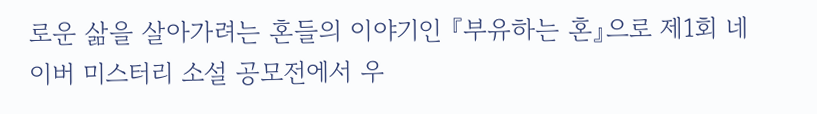로운 삶을 살아가려는 혼들의 이야기인 『부유하는 혼』으로 제1회 네이버 미스터리 소설 공모전에서 우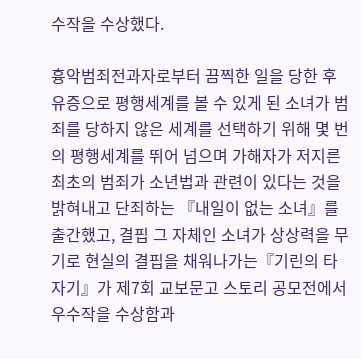수작을 수상했다.

흉악범죄전과자로부터 끔찍한 일을 당한 후유증으로 평행세계를 볼 수 있게 된 소녀가 범죄를 당하지 않은 세계를 선택하기 위해 몇 번의 평행세계를 뛰어 넘으며 가해자가 저지른 최초의 범죄가 소년법과 관련이 있다는 것을 밝혀내고 단죄하는 『내일이 없는 소녀』를 출간했고, 결핍 그 자체인 소녀가 상상력을 무기로 현실의 결핍을 채워나가는『기린의 타자기』가 제7회 교보문고 스토리 공모전에서 우수작을 수상함과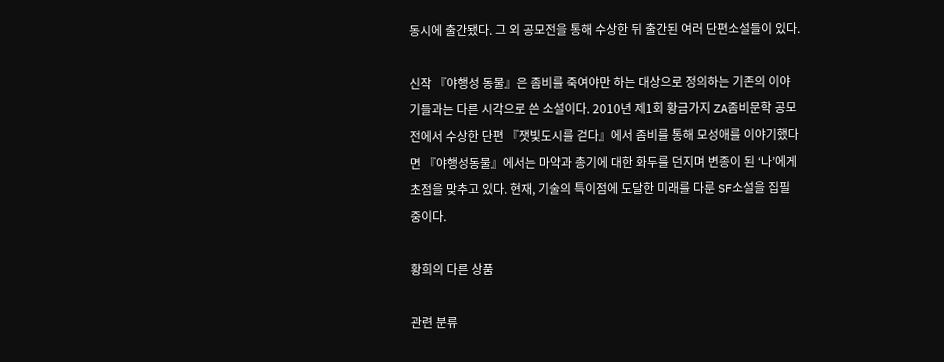동시에 출간됐다. 그 외 공모전을 통해 수상한 뒤 출간된 여러 단편소설들이 있다.

신작 『야행성 동물』은 좀비를 죽여야만 하는 대상으로 정의하는 기존의 이야기들과는 다른 시각으로 쓴 소설이다. 2010년 제1회 황금가지 ZA좀비문학 공모전에서 수상한 단편 『잿빛도시를 걷다』에서 좀비를 통해 모성애를 이야기했다면 『야행성동물』에서는 마약과 총기에 대한 화두를 던지며 변종이 된 ‘나’에게 초점을 맞추고 있다. 현재, 기술의 특이점에 도달한 미래를 다룬 SF소설을 집필 중이다.

황희의 다른 상품

관련 분류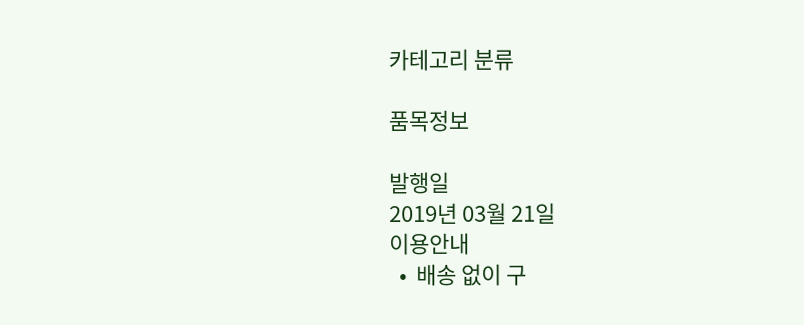카테고리 분류

품목정보

발행일
2019년 03월 21일
이용안내
  •  배송 없이 구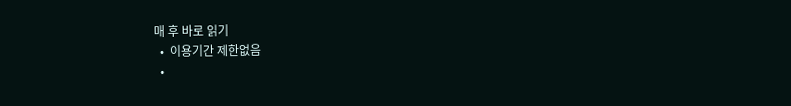매 후 바로 읽기
  •  이용기간 제한없음
  •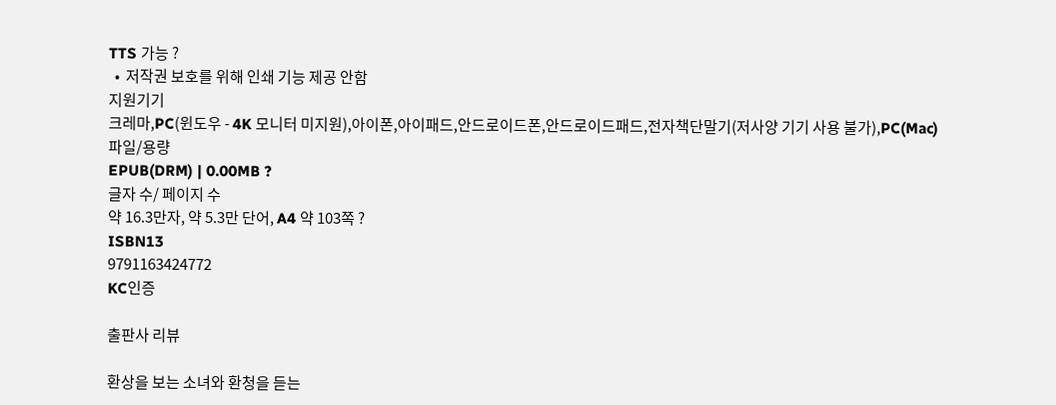TTS 가능 ?
  •  저작권 보호를 위해 인쇄 기능 제공 안함
지원기기
크레마,PC(윈도우 - 4K 모니터 미지원),아이폰,아이패드,안드로이드폰,안드로이드패드,전자책단말기(저사양 기기 사용 불가),PC(Mac)
파일/용량
EPUB(DRM) | 0.00MB ?
글자 수/ 페이지 수
약 16.3만자, 약 5.3만 단어, A4 약 103쪽 ?
ISBN13
9791163424772
KC인증

출판사 리뷰

환상을 보는 소녀와 환청을 듣는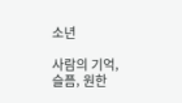소년

사람의 기억, 슬픔, 원한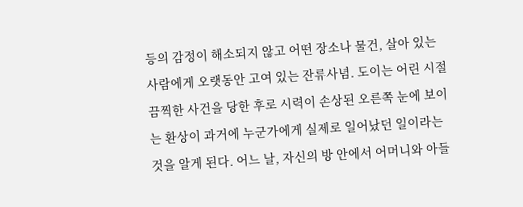등의 감정이 해소되지 않고 어떤 장소나 물건, 살아 있는 사람에게 오랫동안 고여 있는 잔류사념. 도이는 어린 시절 끔찍한 사건을 당한 후로 시력이 손상된 오른쪽 눈에 보이는 환상이 과거에 누군가에게 실제로 일어났던 일이라는 것을 알게 된다. 어느 날, 자신의 방 안에서 어머니와 아들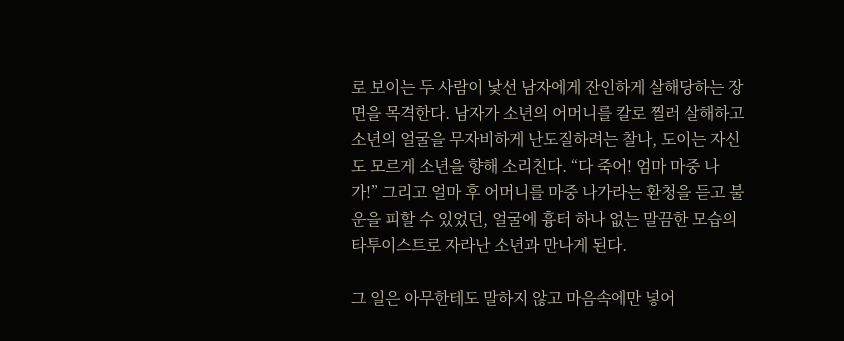로 보이는 두 사람이 낯선 남자에게 잔인하게 살해당하는 장면을 목격한다. 남자가 소년의 어머니를 칼로 찔러 살해하고 소년의 얼굴을 무자비하게 난도질하려는 찰나, 도이는 자신도 모르게 소년을 향해 소리친다. “다 죽어! 엄마 마중 나가!” 그리고 얼마 후 어머니를 마중 나가라는 환청을 듣고 불운을 피할 수 있었던, 얼굴에 흉터 하나 없는 말끔한 모습의 타투이스트로 자라난 소년과 만나게 된다.

그 일은 아무한테도 말하지 않고 마음속에만 넣어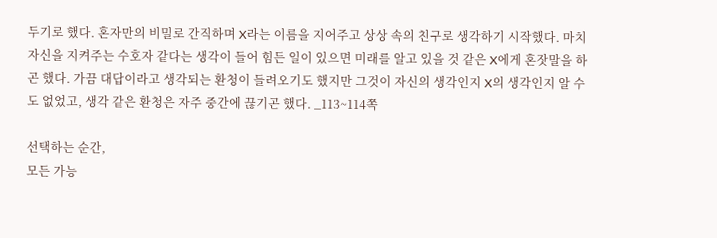두기로 했다. 혼자만의 비밀로 간직하며 X라는 이름을 지어주고 상상 속의 친구로 생각하기 시작했다. 마치 자신을 지켜주는 수호자 같다는 생각이 들어 힘든 일이 있으면 미래를 알고 있을 것 같은 X에게 혼잣말을 하곤 했다. 가끔 대답이라고 생각되는 환청이 들려오기도 했지만 그것이 자신의 생각인지 X의 생각인지 알 수도 없었고, 생각 같은 환청은 자주 중간에 끊기곤 했다. _113~114쪽

선택하는 순간,
모든 가능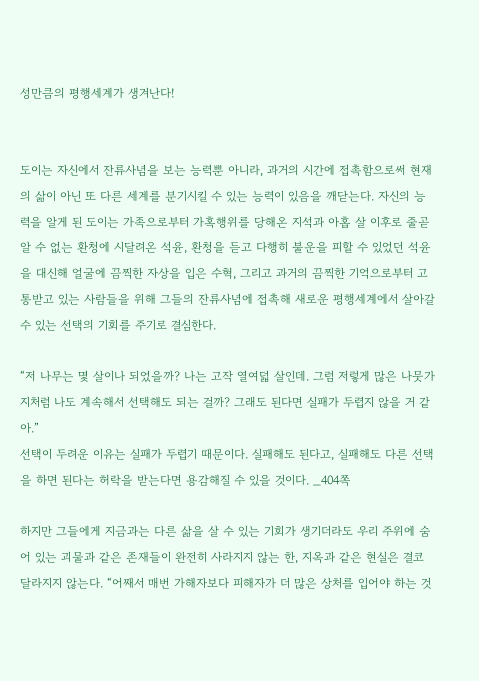성만큼의 평행세계가 생겨난다!


도이는 자신에서 잔류사념을 보는 능력뿐 아니라, 과거의 시간에 접촉함으로써 현재의 삶이 아닌 또 다른 세계를 분기시킬 수 있는 능력이 있음을 깨닫는다. 자신의 능력을 알게 된 도이는 가족으로부터 가혹행위를 당해온 지석과 아홉 살 이후로 줄곧 알 수 없는 환청에 시달려온 석윤, 환청을 듣고 다행히 불운을 피할 수 있었던 석윤을 대신해 얼굴에 끔찍한 자상을 입은 수혁, 그리고 과거의 끔찍한 기억으로부터 고통받고 있는 사람들을 위해 그들의 잔류사념에 접촉해 새로운 평행세계에서 살아갈 수 있는 선택의 기회를 주기로 결심한다.

“저 나무는 몇 살이나 되었을까? 나는 고작 열여덟 살인데. 그럼 저렇게 많은 나뭇가지처럼 나도 계속해서 선택해도 되는 걸까? 그래도 된다면 실패가 두렵지 않을 거 같아.”
선택이 두려운 이유는 실패가 두렵기 때문이다. 실패해도 된다고, 실패해도 다른 선택을 하면 된다는 허락을 받는다면 용감해질 수 있을 것이다. _404쪽

하지만 그들에게 지금과는 다른 삶을 살 수 있는 기회가 생기더라도 우리 주위에 숨어 있는 괴물과 같은 존재들이 완전히 사라지지 않는 한, 지옥과 같은 현실은 결코 달라지지 않는다. “어째서 매번 가해자보다 피해자가 더 많은 상처를 입어야 하는 것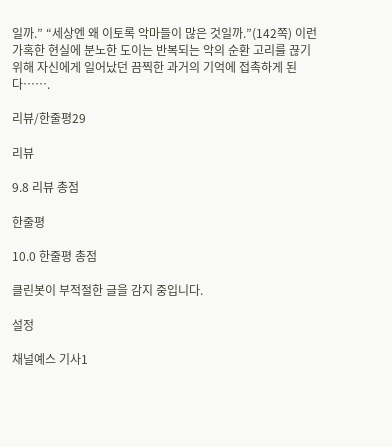일까.” “세상엔 왜 이토록 악마들이 많은 것일까.”(142쪽) 이런 가혹한 현실에 분노한 도이는 반복되는 악의 순환 고리를 끊기 위해 자신에게 일어났던 끔찍한 과거의 기억에 접촉하게 된다…….

리뷰/한줄평29

리뷰

9.8 리뷰 총점

한줄평

10.0 한줄평 총점

클린봇이 부적절한 글을 감지 중입니다.

설정

채널예스 기사1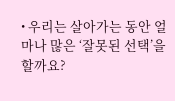• 우리는 살아가는 동안 얼마나 많은 ‘잘못된 선택’을 할까요?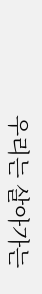우리는 살아가는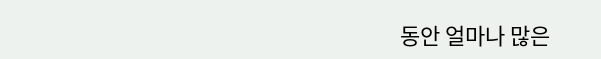동안 얼마나 많은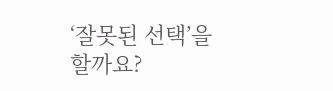‘잘못된 선택’을 할까요?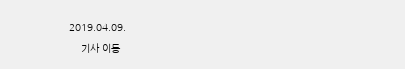2019.04.09.
    기사 이동